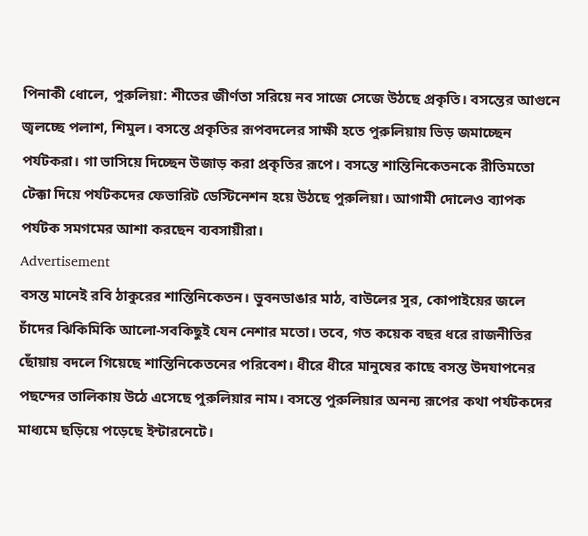পিনাকী ধোলে, পুরুলিয়া: শীতের জীর্ণতা সরিয়ে নব সাজে সেজে উঠছে প্রকৃতি। বসন্তের আগুনে জ্বলচ্ছে পলাশ, শিমুল। বসন্তে প্রকৃতির রূপবদলের সাক্ষী হতে পুরুলিয়ায় ভিড় জমাচ্ছেন পর্যটকরা। গা ভাসিয়ে দিচ্ছেন উজাড় করা প্রকৃতির রূপে। বসন্তে শান্তিনিকেতনকে রীতিমতো টেক্কা দিয়ে পর্যটকদের ফেভারিট ডেস্টিনেশন হয়ে উঠছে পুরুলিয়া। আগামী দোলেও ব্যাপক পর্যটক সমগমের আশা করছেন ব্যবসায়ীরা।
Advertisement
বসন্ত মানেই রবি ঠাকুরের শান্তিনিকেতন। ভুবনডাঙার মাঠ, বাউলের সুর, কোপাইয়ের জলে চাঁদের ঝিকিমিকি আলো-সবকিছুই যেন নেশার মতো। তবে, গত কয়েক বছর ধরে রাজনীতির ছোঁয়ায় বদলে গিয়েছে শান্তিনিকেতনের পরিবেশ। ধীরে ধীরে মানুষের কাছে বসন্ত উদযাপনের পছন্দের তালিকায় উঠে এসেছে পুরুলিয়ার নাম। বসন্তে পুরুলিয়ার অনন্য রূপের কথা পর্যটকদের মাধ্যমে ছড়িয়ে পড়েছে ইন্টারনেটে।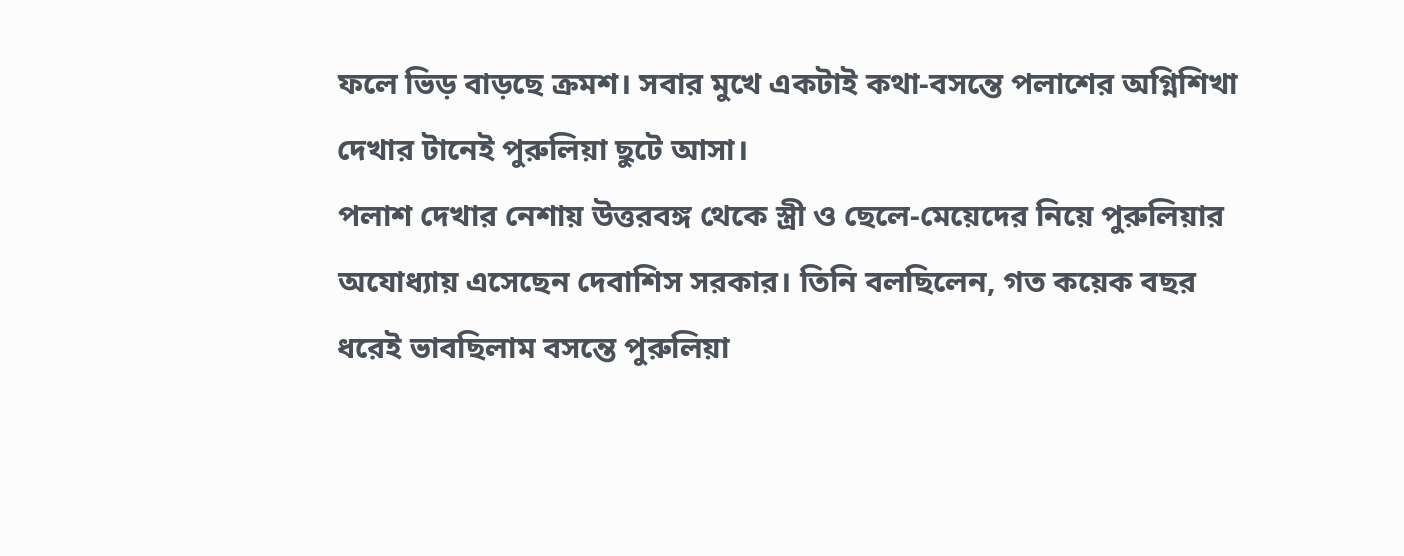ফলে ভিড় বাড়ছে ক্রমশ। সবার মুখে একটাই কথা-বসন্তে পলাশের অগ্নিশিখা দেখার টানেই পুরুলিয়া ছুটে আসা।
পলাশ দেখার নেশায় উত্তরবঙ্গ থেকে স্ত্রী ও ছেলে-মেয়েদের নিয়ে পুরুলিয়ার অযোধ্যায় এসেছেন দেবাশিস সরকার। তিনি বলছিলেন, গত কয়েক বছর ধরেই ভাবছিলাম বসন্তে পুরুলিয়া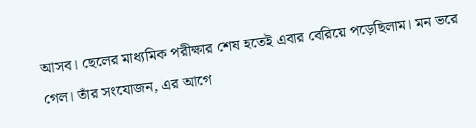আসব। ছেলের মাধ্যমিক পরীক্ষার শেষ হতেই এবার বেরিয়ে পড়েছিলাম। মন ভরে গেল। তাঁর সংযোজন, এর আগে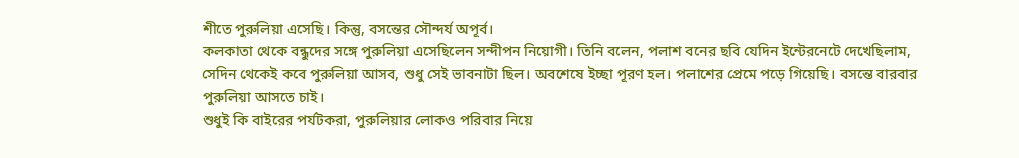শীতে পুরুলিয়া এসেছি। কিন্তু, বসন্তের সৌন্দর্য অপূর্ব।
কলকাতা থেকে বন্ধুদের সঙ্গে পুরুলিয়া এসেছিলেন সন্দীপন নিয়োগী। তিনি বলেন, পলাশ বনের ছবি যেদিন ইন্টেরনেটে দেখেছিলাম, সেদিন থেকেই কবে পুরুলিয়া আসব, শুধু সেই ভাবনাটা ছিল। অবশেষে ইচ্ছা পূরণ হল। পলাশের প্রেমে পড়ে গিয়েছি। বসন্তে বারবার পুরুলিয়া আসতে চাই।
শুধুই কি বাইরের পর্যটকরা, পুরুলিয়ার লোকও পরিবার নিয়ে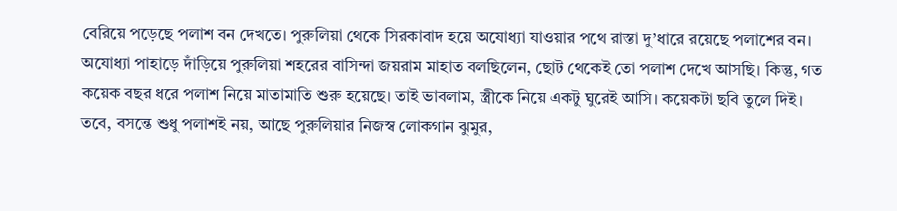বেরিয়ে পড়েছে পলাশ বন দেখতে। পুরুলিয়া থেকে সিরকাবাদ হয়ে অযোধ্যা যাওয়ার পথে রাস্তা দু’ধারে রয়েছে পলাশের বন। অযোধ্যা পাহাড়ে দাঁড়িয়ে পুরুলিয়া শহরের বাসিন্দা জয়রাম মাহাত বলছিলেন, ছোট থেকেই তো পলাশ দেখে আসছি। কিন্তু, গত কয়েক বছর ধরে পলাশ নিয়ে মাতামাতি শুরু হয়েছে। তাই ভাবলাম, স্ত্রীকে নিয়ে একটু ঘুরেই আসি। কয়েকটা ছবি তুলে দিই।
তবে, বসন্তে শুধু পলাশই নয়, আছে পুরুলিয়ার নিজস্ব লোকগান ঝুমুর,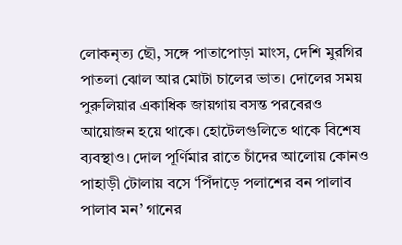লোকনৃত্য ছৌ, সঙ্গে পাতাপোড়া মাংস, দেশি মুরগির পাতলা ঝোল আর মোটা চালের ভাত। দোলের সময় পুরুলিয়ার একাধিক জায়গায় বসন্ত পরবেরও আয়োজন হয়ে থাকে। হোটেলগুলিতে থাকে বিশেষ ব্যবস্থাও। দোল পূর্ণিমার রাতে চাঁদের আলোয় কোনও পাহাড়ী টোলায় বসে ‘পিঁদাড়ে পলাশের বন পালাব পালাব মন’ গানের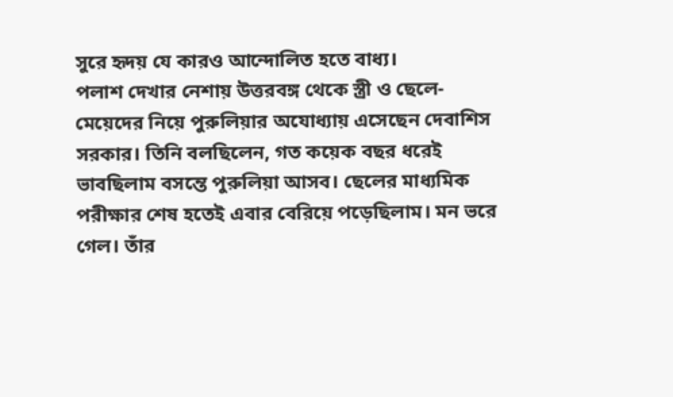সুরে হৃদয় যে কারও আন্দোলিত হতে বাধ্য।
পলাশ দেখার নেশায় উত্তরবঙ্গ থেকে স্ত্রী ও ছেলে-মেয়েদের নিয়ে পুরুলিয়ার অযোধ্যায় এসেছেন দেবাশিস সরকার। তিনি বলছিলেন, গত কয়েক বছর ধরেই ভাবছিলাম বসন্তে পুরুলিয়া আসব। ছেলের মাধ্যমিক পরীক্ষার শেষ হতেই এবার বেরিয়ে পড়েছিলাম। মন ভরে গেল। তাঁর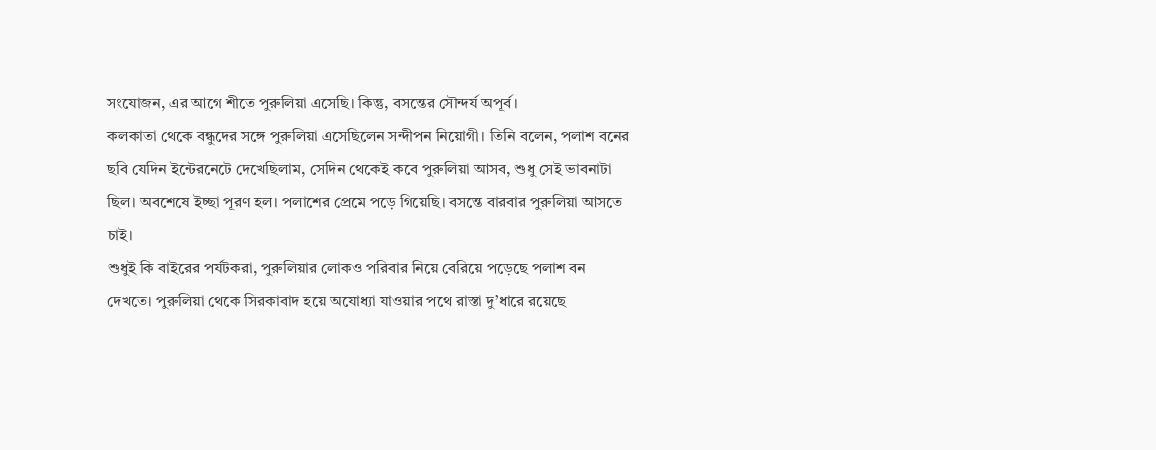সংযোজন, এর আগে শীতে পুরুলিয়া এসেছি। কিন্তু, বসন্তের সৌন্দর্য অপূর্ব।
কলকাতা থেকে বন্ধুদের সঙ্গে পুরুলিয়া এসেছিলেন সন্দীপন নিয়োগী। তিনি বলেন, পলাশ বনের ছবি যেদিন ইন্টেরনেটে দেখেছিলাম, সেদিন থেকেই কবে পুরুলিয়া আসব, শুধু সেই ভাবনাটা ছিল। অবশেষে ইচ্ছা পূরণ হল। পলাশের প্রেমে পড়ে গিয়েছি। বসন্তে বারবার পুরুলিয়া আসতে চাই।
শুধুই কি বাইরের পর্যটকরা, পুরুলিয়ার লোকও পরিবার নিয়ে বেরিয়ে পড়েছে পলাশ বন দেখতে। পুরুলিয়া থেকে সিরকাবাদ হয়ে অযোধ্যা যাওয়ার পথে রাস্তা দু’ধারে রয়েছে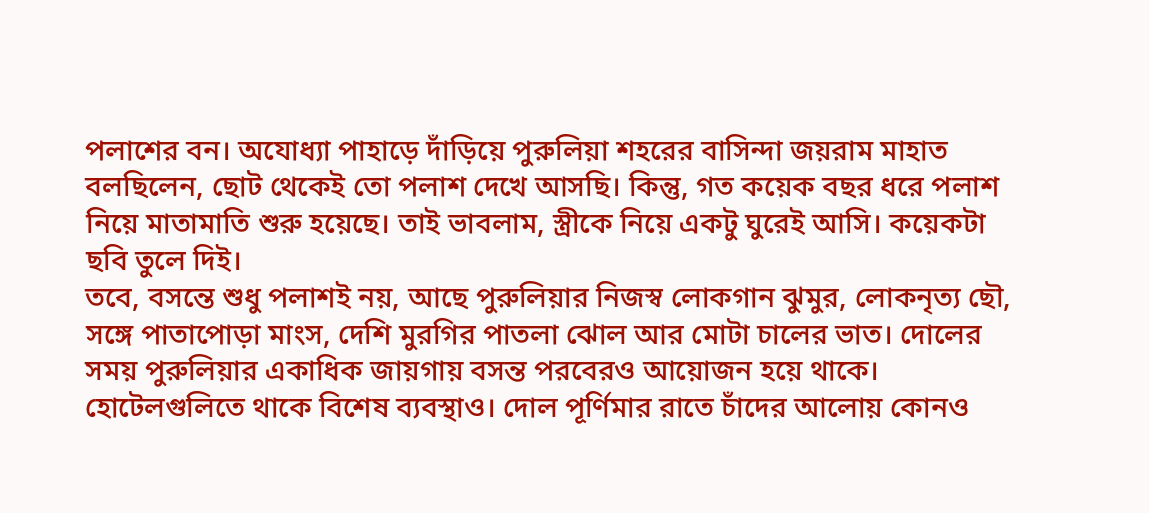পলাশের বন। অযোধ্যা পাহাড়ে দাঁড়িয়ে পুরুলিয়া শহরের বাসিন্দা জয়রাম মাহাত বলছিলেন, ছোট থেকেই তো পলাশ দেখে আসছি। কিন্তু, গত কয়েক বছর ধরে পলাশ নিয়ে মাতামাতি শুরু হয়েছে। তাই ভাবলাম, স্ত্রীকে নিয়ে একটু ঘুরেই আসি। কয়েকটা ছবি তুলে দিই।
তবে, বসন্তে শুধু পলাশই নয়, আছে পুরুলিয়ার নিজস্ব লোকগান ঝুমুর, লোকনৃত্য ছৌ, সঙ্গে পাতাপোড়া মাংস, দেশি মুরগির পাতলা ঝোল আর মোটা চালের ভাত। দোলের সময় পুরুলিয়ার একাধিক জায়গায় বসন্ত পরবেরও আয়োজন হয়ে থাকে। হোটেলগুলিতে থাকে বিশেষ ব্যবস্থাও। দোল পূর্ণিমার রাতে চাঁদের আলোয় কোনও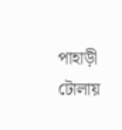পাহাড়ী টোলায়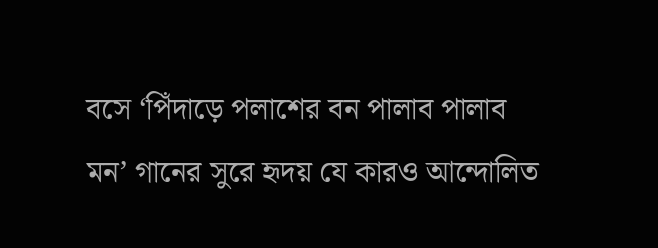বসে ‘পিঁদাড়ে পলাশের বন পালাব পালাব মন’ গানের সুরে হৃদয় যে কারও আন্দোলিত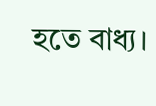হতে বাধ্য।